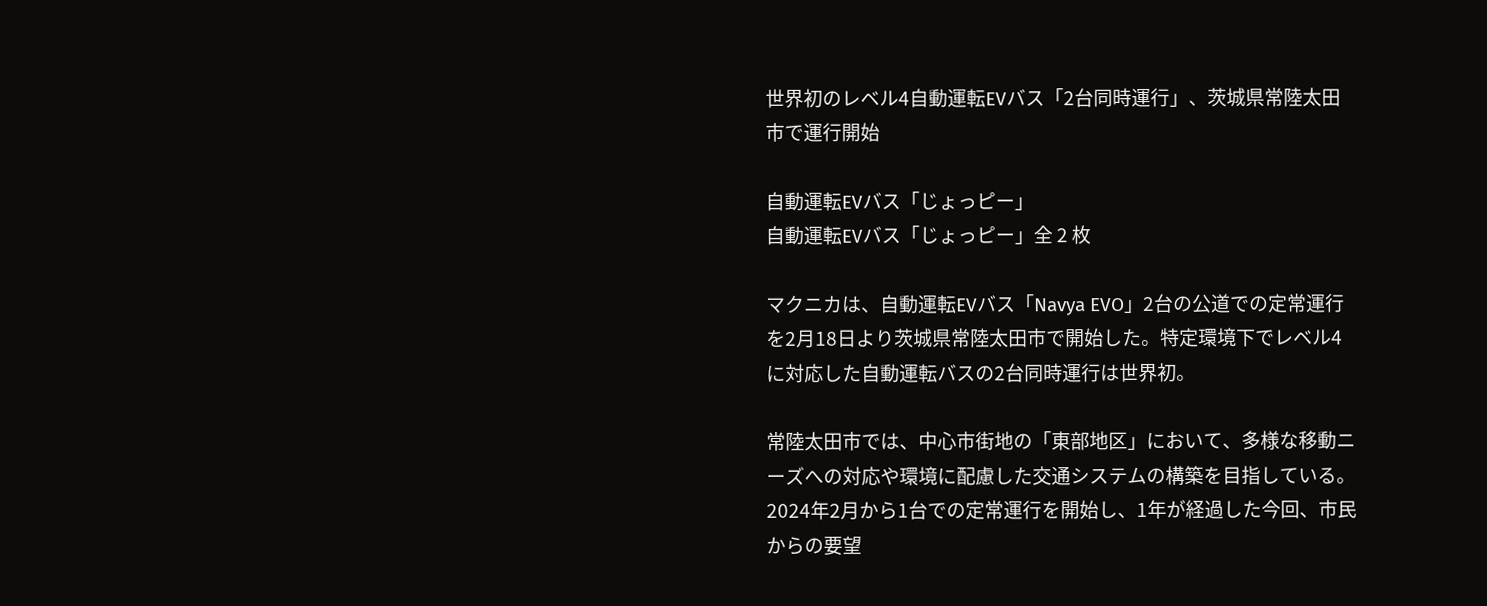世界初のレベル4自動運転EVバス「2台同時運行」、茨城県常陸太田市で運行開始

自動運転EVバス「じょっピー」
自動運転EVバス「じょっピー」全 2 枚

マクニカは、自動運転EVバス「Navya EVO」2台の公道での定常運行を2月18日より茨城県常陸太田市で開始した。特定環境下でレベル4に対応した自動運転バスの2台同時運行は世界初。

常陸太田市では、中心市街地の「東部地区」において、多様な移動ニーズへの対応や環境に配慮した交通システムの構築を目指している。2024年2月から1台での定常運行を開始し、1年が経過した今回、市民からの要望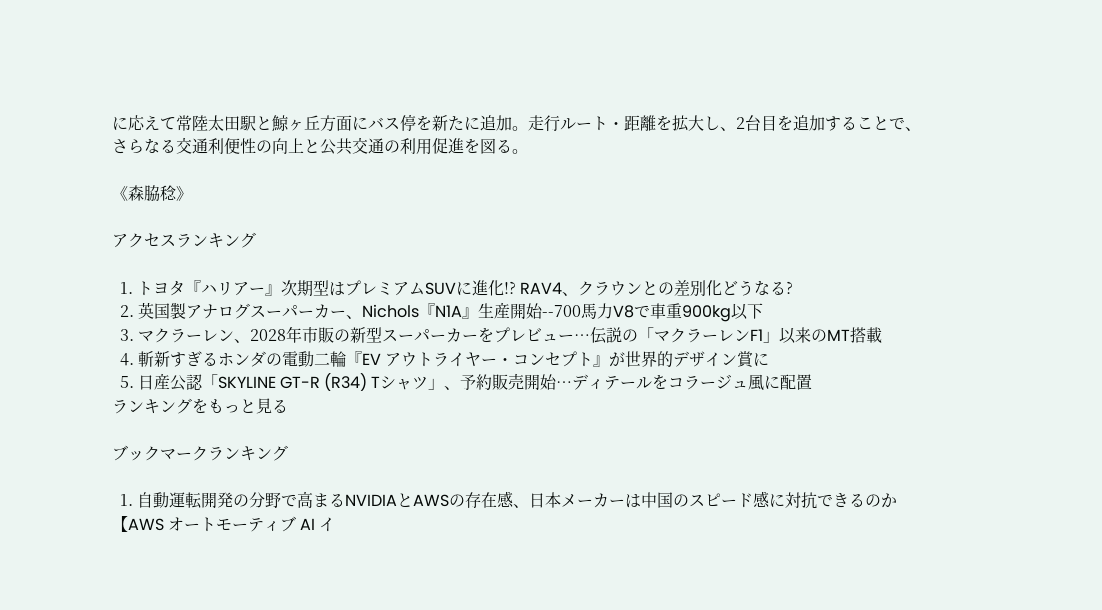に応えて常陸太田駅と鯨ヶ丘方面にバス停を新たに追加。走行ルート・距離を拡大し、2台目を追加することで、さらなる交通利便性の向上と公共交通の利用促進を図る。

《森脇稔》

アクセスランキング

  1. トヨタ『ハリアー』次期型はプレミアムSUVに進化!? RAV4、クラウンとの差別化どうなる?
  2. 英国製アナログスーパーカー、Nichols『N1A』生産開始--700馬力V8で車重900kg以下
  3. マクラーレン、2028年市販の新型スーパーカーをプレビュー…伝説の「マクラーレンF1」以来のMT搭載
  4. 斬新すぎるホンダの電動二輪『EV アウトライヤー・コンセプト』が世界的デザイン賞に
  5. 日産公認「SKYLINE GT-R (R34) Tシャツ」、予約販売開始…ディテールをコラージュ風に配置
ランキングをもっと見る

ブックマークランキング

  1. 自動運転開発の分野で高まるNVIDIAとAWSの存在感、日本メーカーは中国のスピード感に対抗できるのか【AWS オートモーティブ AI イ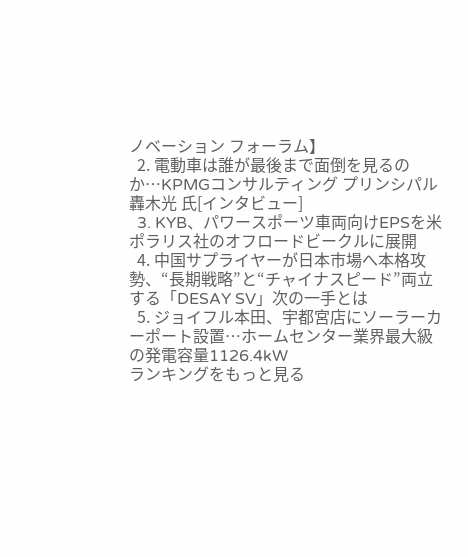ノベーション フォーラム】
  2. 電動車は誰が最後まで面倒を見るのか…KPMGコンサルティング プリンシパル 轟木光 氏[インタビュー]
  3. KYB、パワースポーツ車両向けEPSを米ポラリス社のオフロードビークルに展開
  4. 中国サプライヤーが日本市場へ本格攻勢、“長期戦略”と“チャイナスピード”両立する「DESAY SV」次の一手とは
  5. ジョイフル本田、宇都宮店にソーラーカーポート設置…ホームセンター業界最大級の発電容量1126.4kW
ランキングをもっと見る